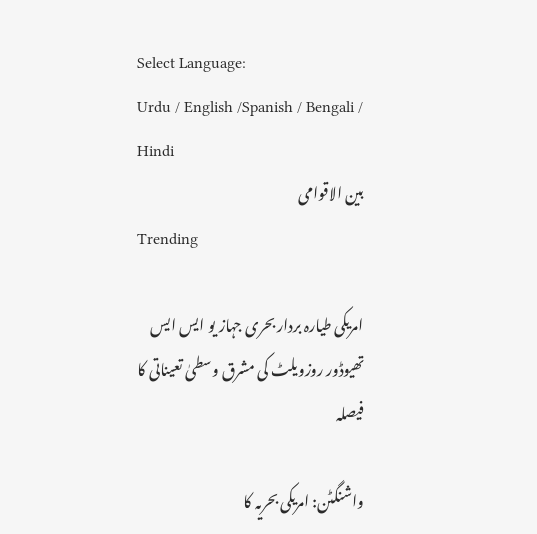Select Language:
Urdu / English /Spanish / Bengali / Hindi
بین الاقوامی
Trending

امریکی طیارہ بردار بحری جہاز یو ایس ایس تھیوڈور روزویلٹ کی مشرق وسطیٰ تعیناتی کا فیصلہ

واشنگٹن: امریکی بحریہ کا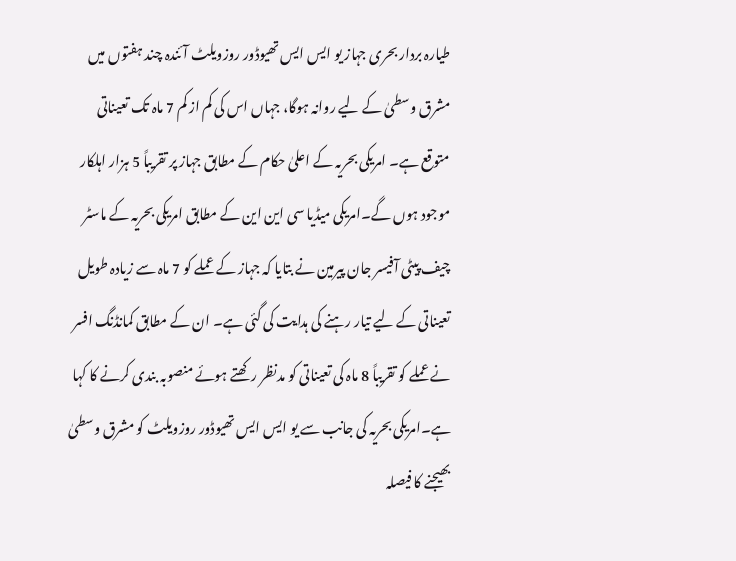طیارہ بردار بحری جہاز یو ایس ایس تھیوڈور روزویلٹ آئندہ چند ہفتوں میں مشرق وسطیٰ کے لیے روانہ ہوگا، جہاں اس کی کم از کم 7 ماہ تک تعیناتی متوقع ہے۔ امریکی بحریہ کے اعلیٰ حکام کے مطابق جہاز پر تقریباً 5 ہزار اہلکار موجود ہوں گے۔امریکی میڈیا سی این این کے مطابق امریکی بحریہ کے ماسٹر چیف پیٹی آفیسر جان پیرمین نے بتایا کہ جہاز کے عملے کو 7 ماہ سے زیادہ طویل تعیناتی کے لیے تیار رہنے کی ہدایت کی گئی ہے۔ ان کے مطابق کمانڈنگ افسر نے عملے کو تقریباً 8 ماہ کی تعیناتی کو مدنظر رکھتے ہوئے منصوبہ بندی کرنے کا کہا ہے۔امریکی بحریہ کی جانب سے یو ایس ایس تھیوڈور روزویلٹ کو مشرق وسطیٰ بھیجنے کا فیصلہ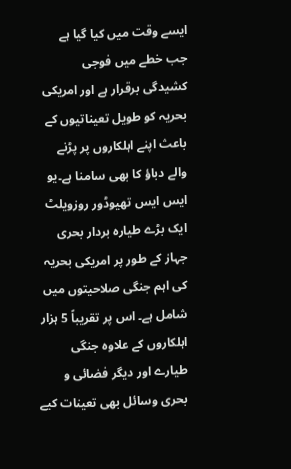ایسے وقت میں کیا گیا ہے جب خطے میں فوجی کشیدگی برقرار ہے اور امریکی بحریہ کو طویل تعیناتیوں کے باعث اپنے اہلکاروں پر پڑنے والے دباؤ کا بھی سامنا ہے۔یو ایس ایس تھیوڈور روزویلٹ ایک بڑے طیارہ بردار بحری جہاز کے طور پر امریکی بحریہ کی اہم جنگی صلاحیتوں میں شامل ہے۔ اس پر تقریباً 5 ہزار اہلکاروں کے علاوہ جنگی طیارے اور دیگر فضائی و بحری وسائل بھی تعینات کیے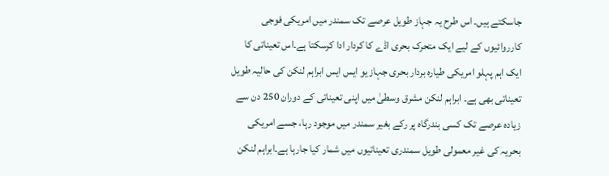جاسکتے ہیں۔ اس طرح یہ جہاز طویل عرصے تک سمندر میں امریکی فوجی کارروائیوں کے لیے ایک متحرک بحری اڈے کا کردار ادا کرسکتا ہے۔اس تعیناتی کا ایک اہم پہلو امریکی طیارہ بردار بحری جہاز یو ایس ایس ابراہم لنکن کی حالیہ طویل تعیناتی بھی ہے۔ ابراہم لنکن مشرق وسطیٰ میں اپنی تعیناتی کے دوران 250 دن سے زیادہ عرصے تک کسی بندرگاہ پر رکے بغیر سمندر میں موجود رہا، جسے امریکی بحریہ کی غیر معمولی طویل سمندری تعیناتیوں میں شمار کیا جارہا ہے۔ابراہم لنکن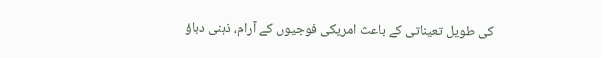کی طویل تعیناتی کے باعث امریکی فوجیوں کے آرام، ذہنی دباؤ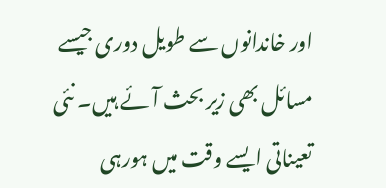اور خاندانوں سے طویل دوری جیسے مسائل بھی زیر بحث آئے ہیں۔ نئی تعیناتی ایسے وقت میں ہورہی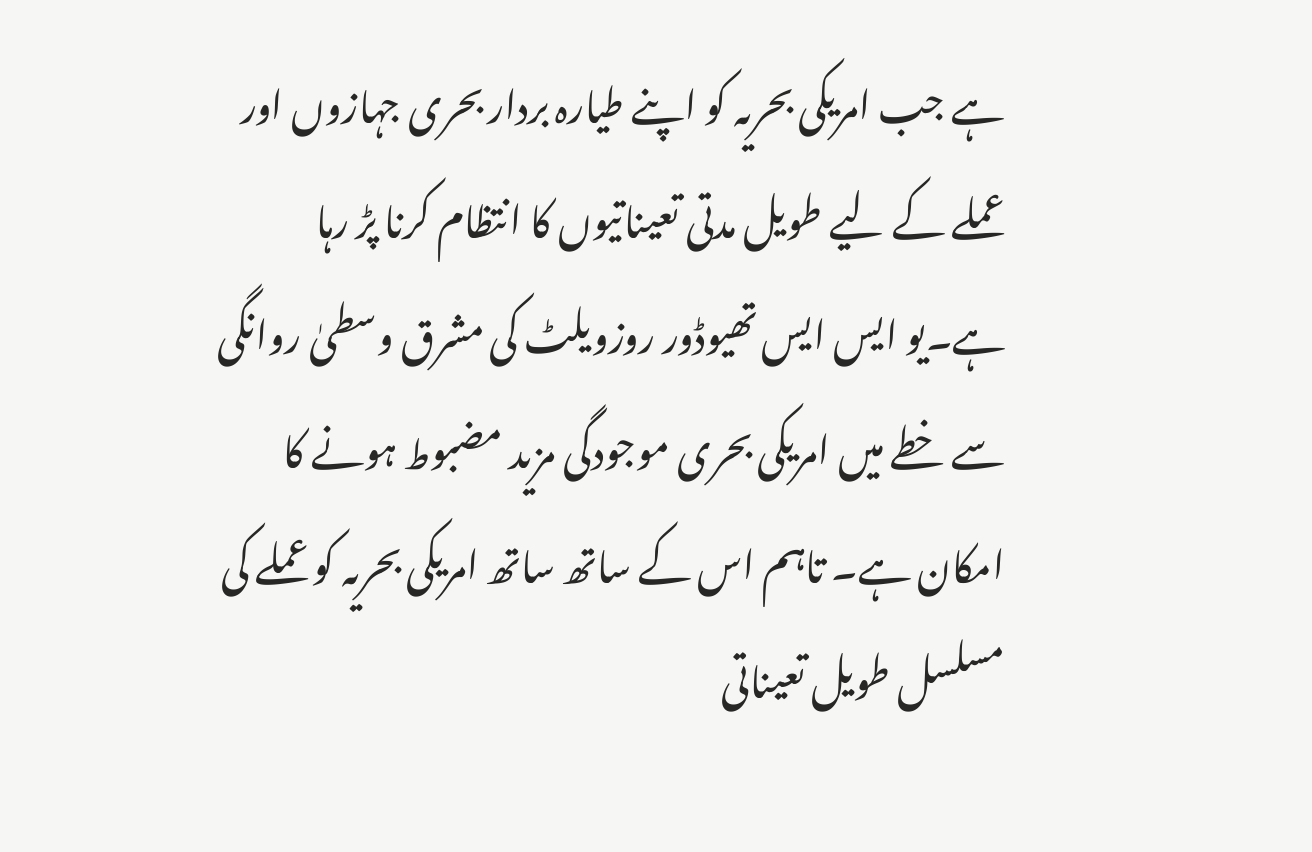ہے جب امریکی بحریہ کو اپنے طیارہ بردار بحری جہازوں اور عملے کے لیے طویل مدتی تعیناتیوں کا انتظام کرنا پڑ رہا ہے۔یو ایس ایس تھیوڈور روزویلٹ کی مشرق وسطیٰ روانگی سے خطے میں امریکی بحری موجودگی مزید مضبوط ہونے کا امکان ہے۔ تاہم اس کے ساتھ ساتھ امریکی بحریہ کو عملے کی مسلسل طویل تعیناتی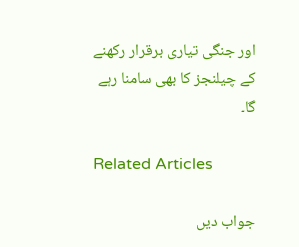اور جنگی تیاری برقرار رکھنے کے چیلنجز کا بھی سامنا رہے گا۔

Related Articles

جواب دیں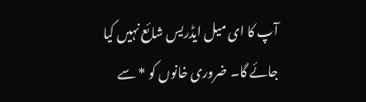آپ کا ای میل ایڈریس شائع نہیں کیا جائے گا۔ ضروری خانوں کو * سے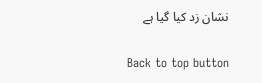نشان زد کیا گیا ہے

Back to top button